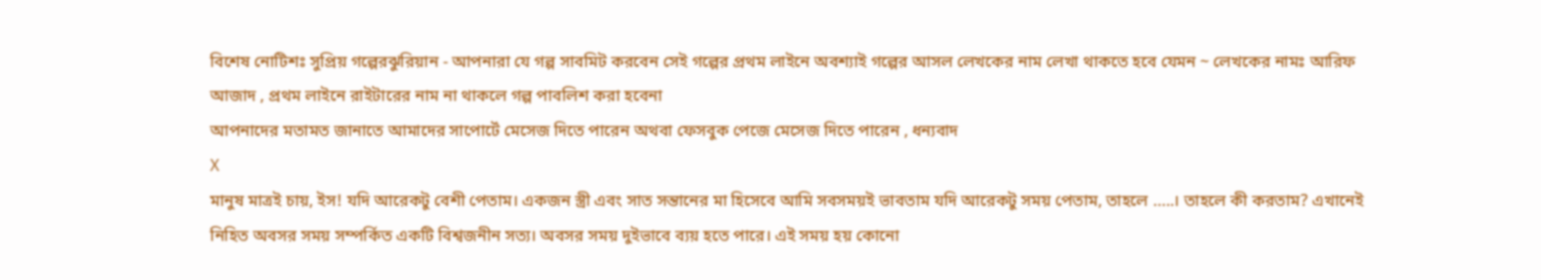বিশেষ নোটিশঃ সুপ্রিয় গল্পেরঝুরিয়ান - আপনারা যে গল্প সাবমিট করবেন সেই গল্পের প্রথম লাইনে অবশ্যাই গল্পের আসল লেখকের নাম লেখা থাকতে হবে যেমন ~ লেখকের নামঃ আরিফ আজাদ , প্রথম লাইনে রাইটারের নাম না থাকলে গল্প পাবলিশ করা হবেনা
আপনাদের মতামত জানাতে আমাদের সাপোর্টে মেসেজ দিতে পারেন অথবা ফেসবুক পেজে মেসেজ দিতে পারেন , ধন্যবাদ
X
মানুষ মাত্রই চায়, ইস! যদি আরেকটু বেশী পেতাম। একজন স্ত্রী এবং সাত সন্তানের মা হিসেবে আমি সবসময়ই ভাবতাম যদি আরেকটু সময় পেতাম, তাহলে …..। তাহলে কী করতাম? এখানেই নিহিত অবসর সময় সম্পর্কিত একটি বিশ্বজনীন সত্য। অবসর সময় দুইভাবে ব্যয় হতে পারে। এই সময় হয় কোনো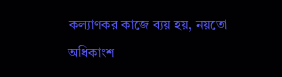কল্যাণকর কাজে ব্যয় হয়, নয়তো অধিকাংশ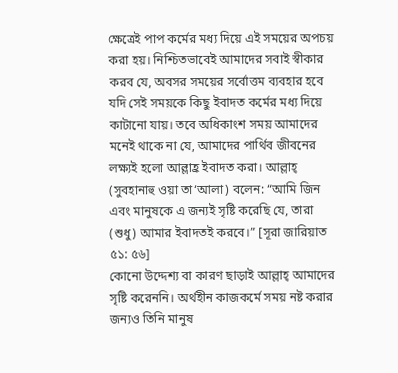ক্ষেত্রেই পাপ কর্মের মধ্য দিয়ে এই সময়ের অপচয় করা হয়। নিশ্চিতভাবেই আমাদের সবাই স্বীকার করব যে, অবসর সময়ের সর্বোত্তম ব্যবহার হবে যদি সেই সময়কে কিছু ইবাদত কর্মের মধ্য দিয়ে কাটানো যায়। তবে অধিকাংশ সময় আমাদের মনেই থাকে না যে, আমাদের পার্থিব জীবনের লক্ষ্যই হলো আল্লাহ্র ইবাদত করা। আল্লাহ্ (সুবহানাহু ওয়া তা‘আলা) বলেন: “আমি জিন এবং মানুষকে এ জন্যই সৃষ্টি করেছি যে, তারা (শুধু) আমার ইবাদতই করবে।” [সূরা জারিয়াত ৫১: ৫৬]
কোনো উদ্দেশ্য বা কারণ ছাড়াই আল্লাহ্ আমাদের সৃষ্টি করেননি। অর্থহীন কাজকর্মে সময় নষ্ট করার জন্যও তিনি মানুষ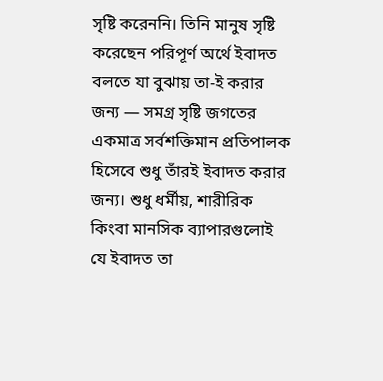সৃষ্টি করেননি। তিনি মানুষ সৃষ্টি করেছেন পরিপূর্ণ অর্থে ইবাদত বলতে যা বুঝায় তা-ই করার জন্য — সমগ্র সৃষ্টি জগতের একমাত্র সর্বশক্তিমান প্রতিপালক হিসেবে শুধু তাঁরই ইবাদত করার জন্য। শুধু ধর্মীয়, শারীরিক কিংবা মানসিক ব্যাপারগুলোই যে ইবাদত তা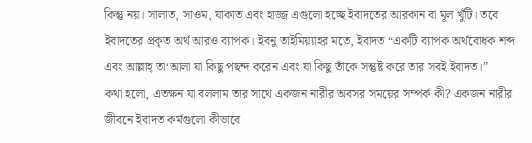কিন্তু নয়। সালাত, সাওম, যাকাত এবং হাজ্জ এগুলো হচ্ছে ইবাদতের আরকান বা মূল খুঁটি। তবে ইবাদতের প্রকৃত অর্থ আরও ব্যাপক। ইবনু তাইমিয়্যাহর মতে, ইবাদত “একটি ব্যাপক অর্থবোধক শব্দ এবং আল্লাহ্ তা‘আলা যা কিছু পছন্দ করেন এবং যা কিছু তাঁকে সন্তুষ্ট করে তার সবই ইবাদত।”
কথা হলো, এতক্ষন যা বললাম তার সাথে একজন নারীর অবসর সময়ের সম্পর্ক কী? একজন নারীর জীবনে ইবাদত কর্মগুলো কীভাবে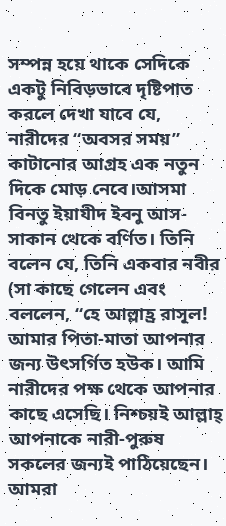সম্পন্ন হয়ে থাকে সেদিকে একটু নিবিড়ভাবে দৃষ্টিপাত করলে দেখা যাবে যে, নারীদের “অবসর সময়” কাটানোর আগ্রহ এক নতুন দিকে মোড় নেবে।আসমা বিনতু ইয়াযীদ ইবনু আস-সাকান থেকে বর্ণিত। তিনি বলেন যে, তিনি একবার নবীর (সা কাছে গেলেন এবং বললেন, “হে আল্লাহ্র রাসূল! আমার পিতা-মাতা আপনার জন্য উৎসর্গিত হউক। আমি নারীদের পক্ষ থেকে আপনার কাছে এসেছি। নিশ্চয়ই আল্লাহ্ আপনাকে নারী-পুরুষ সকলের জন্যই পাঠিয়েছেন। আমরা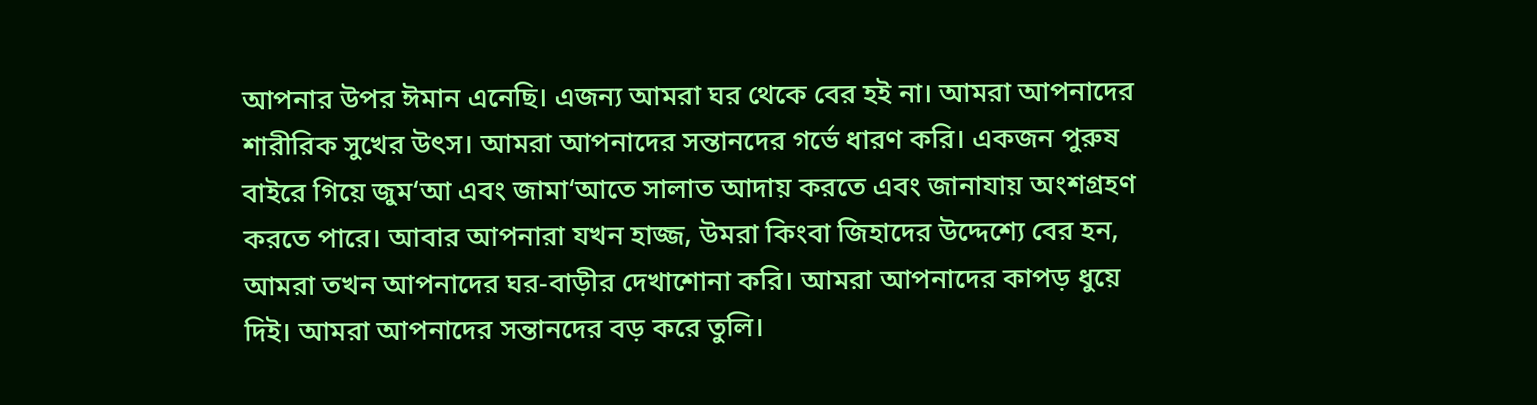আপনার উপর ঈমান এনেছি। এজন্য আমরা ঘর থেকে বের হই না। আমরা আপনাদের শারীরিক সুখের উৎস। আমরা আপনাদের সন্তানদের গর্ভে ধারণ করি। একজন পুরুষ বাইরে গিয়ে জুম‘আ এবং জামা‘আতে সালাত আদায় করতে এবং জানাযায় অংশগ্রহণ করতে পারে। আবার আপনারা যখন হাজ্জ, উমরা কিংবা জিহাদের উদ্দেশ্যে বের হন, আমরা তখন আপনাদের ঘর-বাড়ীর দেখাশোনা করি। আমরা আপনাদের কাপড় ধুয়ে দিই। আমরা আপনাদের সন্তানদের বড় করে তুলি।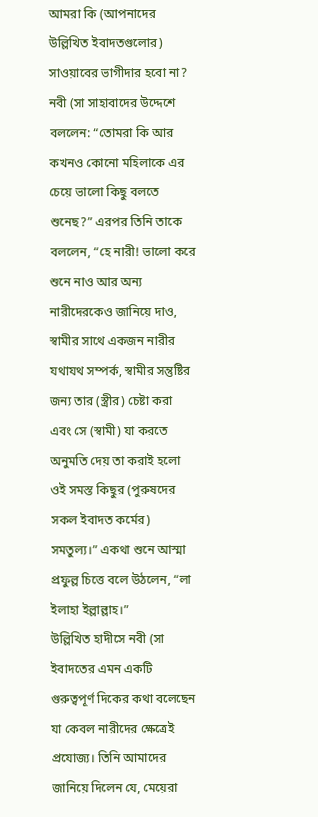আমরা কি (আপনাদের উল্লিখিত ইবাদতগুলোর) সাওয়াবের ভাগীদার হবো না? নবী (সা সাহাবাদের উদ্দেশে বললেন: “তোমরা কি আর কখনও কোনো মহিলাকে এর চেয়ে ভালো কিছু বলতে শুনেছ?” এরপর তিনি তাকে বললেন, “হে নারী! ভালো করে শুনে নাও আর অন্য নারীদেরকেও জানিয়ে দাও, স্বামীর সাথে একজন নারীর যথাযথ সম্পর্ক, স্বামীর সন্তুষ্টির জন্য তার (স্ত্রীর) চেষ্টা করা এবং সে (স্বামী) যা করতে অনুমতি দেয় তা করাই হলো ওই সমস্ত কিছুর (পুরুষদের সকল ইবাদত কর্মের) সমতুল্য।” একথা শুনে আস্মা প্রফুল্ল চিত্তে বলে উঠলেন, “লা ইলাহা ইল্লাল্লাহ।”
উল্লিখিত হাদীসে নবী (সা ইবাদতের এমন একটি গুরুত্বপূর্ণ দিকের কথা বলেছেন যা কেবল নারীদের ক্ষেত্রেই প্রযোজ্য। তিনি আমাদের জানিয়ে দিলেন যে, মেয়েরা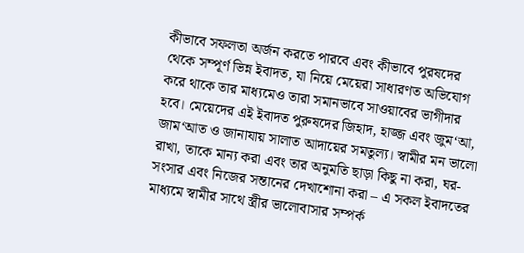কীভাবে সফলতা অর্জন করতে পারবে এবং কীভাবে পুরষদের থেকে সম্পূর্ণ ভিন্ন ইবাদত, যা নিয়ে মেয়েরা সাধারণত অভিযোগ করে থাকে তার মাধ্যমেও তারা সমানভাবে সাওয়াবের ভাগীদার হবে। মেয়েদের এই ইবাদত পুরুষদের জিহাদ, হাজ্জ এবং জুম‘আ, জাম‘আত ও জানাযায় সালাত আদায়ের সমতুল্য। স্বামীর মন ভালো রাখা, তাকে মান্য করা এবং তার অনুমতি ছাড়া কিছু না করা, ঘর-সংসার এবং নিজের সন্তানের দেখাশোনা করা – এ সকল ইবাদতের মাধ্যমে স্বামীর সাথে স্ত্রীর ভালোবাসার সম্পর্ক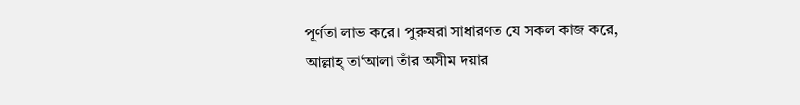পূর্ণতা লাভ করে। পুরুষরা সাধারণত যে সকল কাজ করে, আল্লাহ্ তা‘আলা তাঁর অসীম দয়ার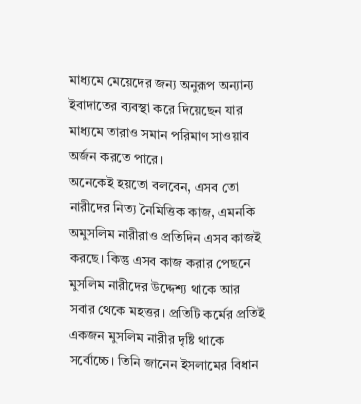মাধ্যমে মেয়েদের জন্য অনুরূপ অন্যান্য ইবাদাতের ব্যবস্থা করে দিয়েছেন যার মাধ্যমে তারাও সমান পরিমাণ সাওয়াব অর্জন করতে পারে।
অনেকেই হয়তো বলবেন, এসব তো নারীদের নিত্য নৈমিত্তিক কাজ, এমনকি অমুসলিম নারীরাও প্রতিদিন এসব কাজই করছে। কিন্তু এসব কাজ করার পেছনে মুসলিম নারীদের উদ্দেশ্য থাকে আর সবার থেকে মহত্তর। প্রতিটি কর্মের প্রতিই একজন মুসলিম নারীর দৃষ্টি থাকে সর্বোচ্চে। তিনি জানেন ইসলামের বিধান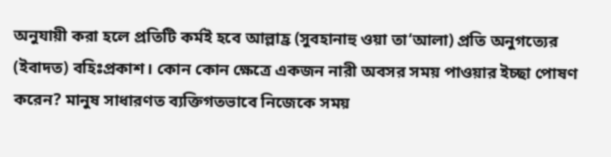অনুযায়ী করা হলে প্রতিটি কর্মই হবে আল্লাহ্র (সুবহানাহু ওয়া তা‘আলা) প্রতি অনুগত্যের (ইবাদত) বহিঃপ্রকাশ। কোন কোন ক্ষেত্রে একজন নারী অবসর সময় পাওয়ার ইচ্ছা পোষণ করেন? মানুষ সাধারণত ব্যক্তিগতভাবে নিজেকে সময়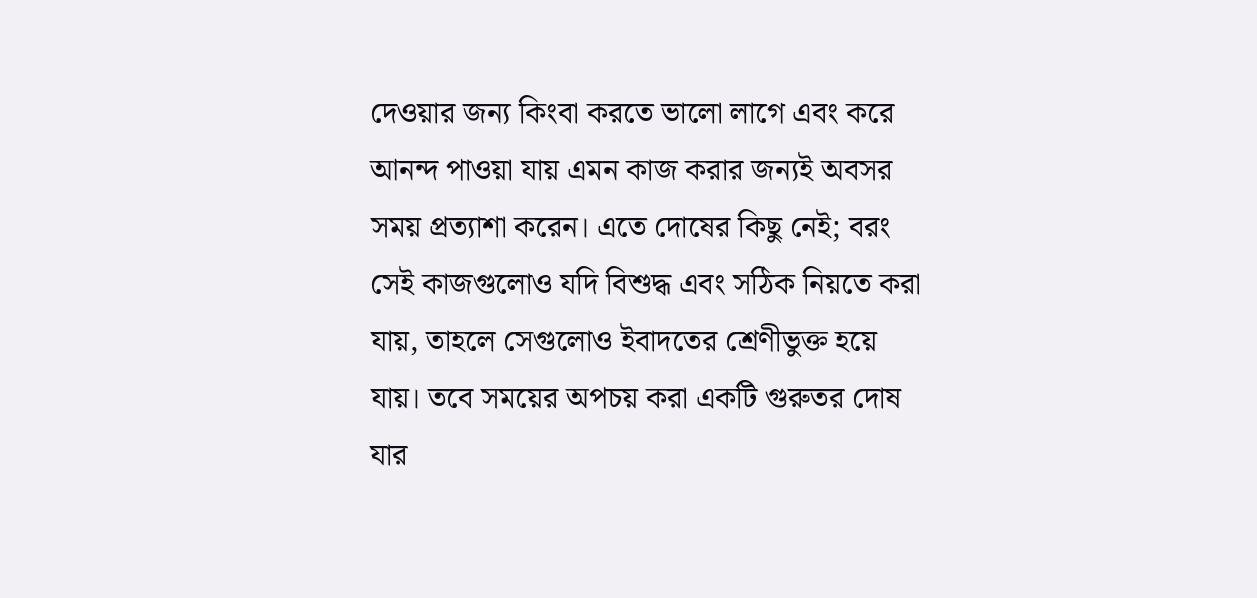দেওয়ার জন্য কিংবা করতে ভালো লাগে এবং করে আনন্দ পাওয়া যায় এমন কাজ করার জন্যই অবসর সময় প্রত্যাশা করেন। এতে দোষের কিছু নেই; বরং সেই কাজগুলোও যদি বিশুদ্ধ এবং সঠিক নিয়তে করা যায়, তাহলে সেগুলোও ইবাদতের শ্রেণীভুক্ত হয়ে যায়। তবে সময়ের অপচয় করা একটি গুরুতর দোষ যার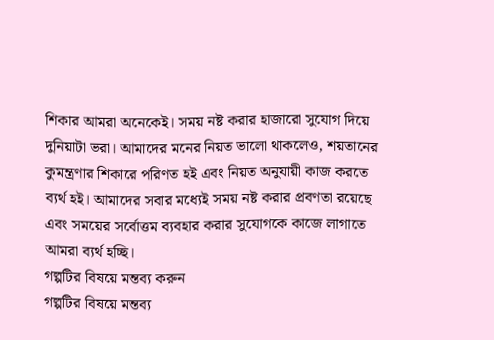শিকার আমরা অনেকেই। সময় নষ্ট করার হাজারো সুযোগ দিয়ে দুনিয়াটা ভরা। আমাদের মনের নিয়ত ভালো থাকলেও, শয়তানের কুমন্ত্রণার শিকারে পরিণত হই এবং নিয়ত অনুযায়ী কাজ করতে ব্যর্থ হই। আমাদের সবার মধ্যেই সময় নষ্ট করার প্রবণতা রয়েছে এবং সময়ের সর্বোত্তম ব্যবহার করার সুযোগকে কাজে লাগাতে আমরা ব্যর্থ হচ্ছি।
গল্পটির বিষয়ে মন্তব্য করুন
গল্পটির বিষয়ে মন্তব্য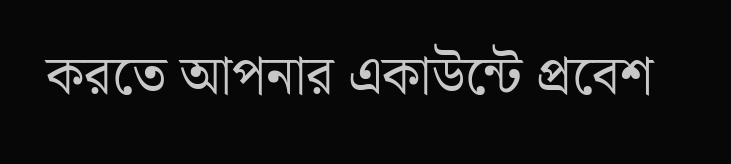করতে আপনার একাউন্টে প্রবেশ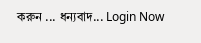করুন ... ধন্যবাদ... Login Now